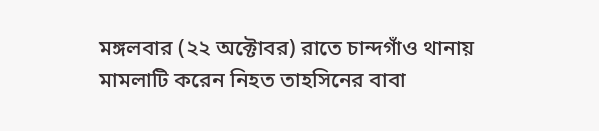মঙ্গলবার (২২ অক্টোবর) রাতে চান্দগাঁও থানায় মামলাটি করেন নিহত তাহসিনের বাবা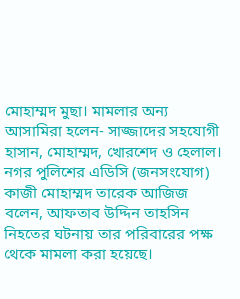মোহাম্মদ মুছা। মামলার অন্য আসামিরা হলেন- সাজ্জাদের সহযোগী হাসান, মোহাম্মদ, খোরশেদ ও হেলাল।
নগর পুলিশের এডিসি (জনসংযোগ) কাজী মোহাম্মদ তারেক আজিজ বলেন, আফতাব উদ্দিন তাহসিন নিহতের ঘটনায় তার পরিবারের পক্ষ থেকে মামলা করা হয়েছে।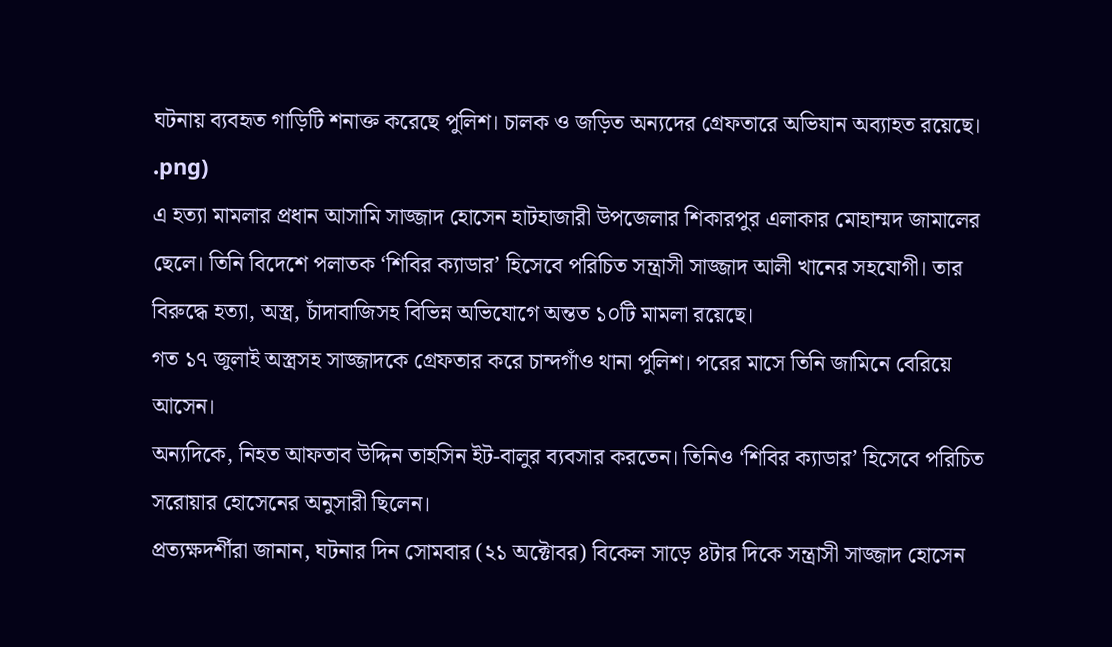ঘটনায় ব্যবহৃত গাড়িটি শনাক্ত করেছে পুলিশ। চালক ও জড়িত অন্যদের গ্রেফতারে অভিযান অব্যাহত রয়েছে।
.png)
এ হত্যা মামলার প্রধান আসামি সাজ্জাদ হোসেন হাটহাজারী উপজেলার শিকারপুর এলাকার মোহাম্মদ জামালের ছেলে। তিনি বিদেশে পলাতক ‘শিবির ক্যাডার’ হিসেবে পরিচিত সন্ত্রাসী সাজ্জাদ আলী খানের সহযোগী। তার বিরুদ্ধে হত্যা, অস্ত্র, চাঁদাবাজিসহ বিভিন্ন অভিযোগে অন্তত ১০টি মামলা রয়েছে।
গত ১৭ জুলাই অস্ত্রসহ সাজ্জাদকে গ্রেফতার করে চান্দগাঁও থানা পুলিশ। পরের মাসে তিনি জামিনে বেরিয়ে আসেন।
অন্যদিকে, নিহত আফতাব উদ্দিন তাহসিন ইট-বালুর ব্যবসার করতেন। তিনিও ‘শিবির ক্যাডার’ হিসেবে পরিচিত সরোয়ার হোসেনের অনুসারী ছিলেন।
প্রত্যক্ষদর্শীরা জানান, ঘটনার দিন সোমবার (২১ অক্টোবর) বিকেল সাড়ে ৪টার দিকে সন্ত্রাসী সাজ্জাদ হোসেন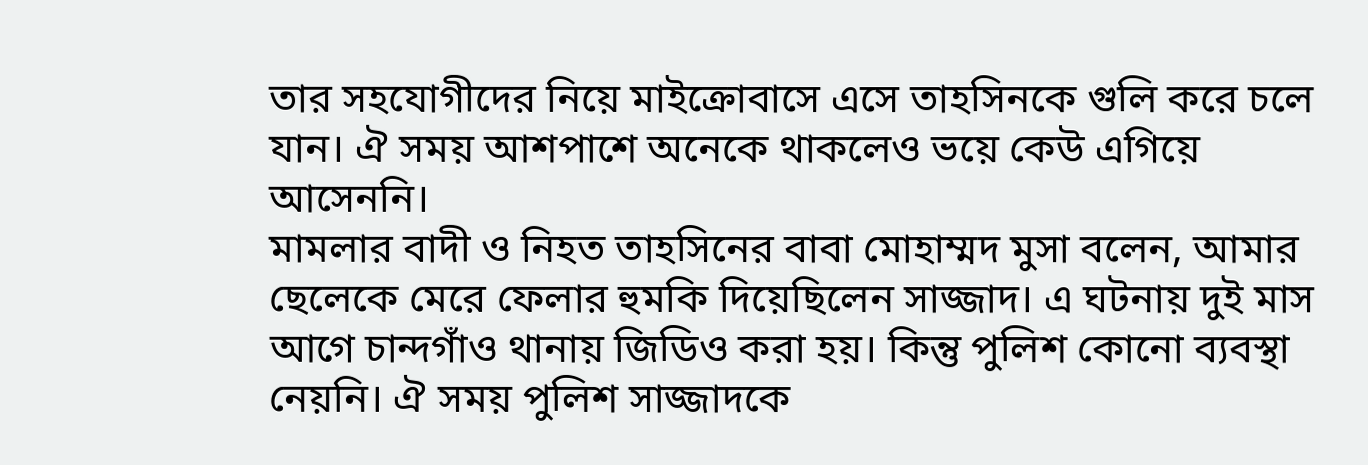তার সহযোগীদের নিয়ে মাইক্রোবাসে এসে তাহসিনকে গুলি করে চলে যান। ঐ সময় আশপাশে অনেকে থাকলেও ভয়ে কেউ এগিয়ে আসেননি।
মামলার বাদী ও নিহত তাহসিনের বাবা মোহাম্মদ মুসা বলেন, আমার ছেলেকে মেরে ফেলার হুমকি দিয়েছিলেন সাজ্জাদ। এ ঘটনায় দুই মাস আগে চান্দগাঁও থানায় জিডিও করা হয়। কিন্তু পুলিশ কোনো ব্যবস্থা নেয়নি। ঐ সময় পুলিশ সাজ্জাদকে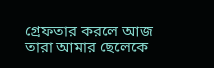গ্রেফতার করলে আজ তারা আমার ছেলেকে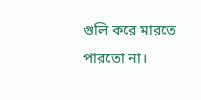গুলি করে মারতে পারতো না।